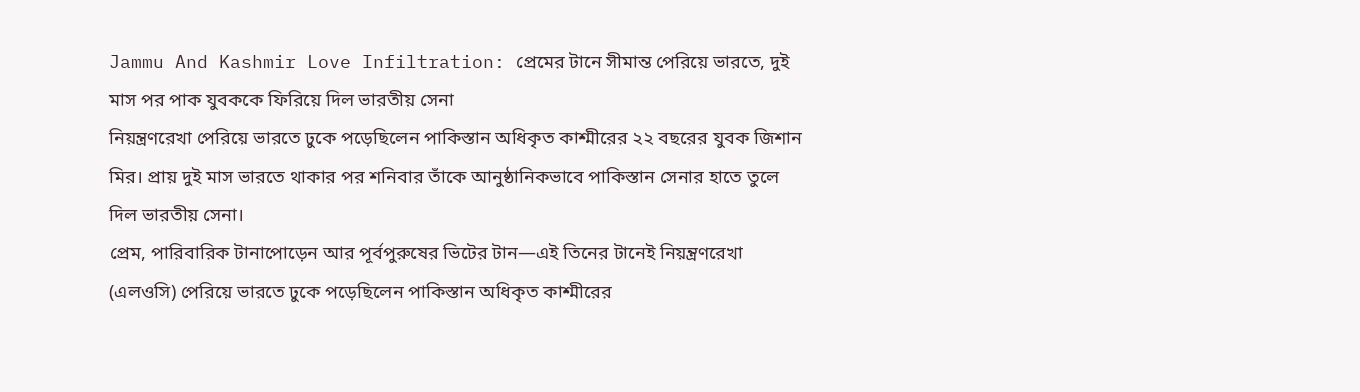Jammu And Kashmir Love Infiltration: প্রেমের টানে সীমান্ত পেরিয়ে ভারতে, দুই মাস পর পাক যুবককে ফিরিয়ে দিল ভারতীয় সেনা
নিয়ন্ত্রণরেখা পেরিয়ে ভারতে ঢুকে পড়েছিলেন পাকিস্তান অধিকৃত কাশ্মীরের ২২ বছরের যুবক জিশান মির। প্রায় দুই মাস ভারতে থাকার পর শনিবার তাঁকে আনুষ্ঠানিকভাবে পাকিস্তান সেনার হাতে তুলে দিল ভারতীয় সেনা।
প্রেম, পারিবারিক টানাপোড়েন আর পূর্বপুরুষের ভিটের টান—এই তিনের টানেই নিয়ন্ত্রণরেখা (এলওসি) পেরিয়ে ভারতে ঢুকে পড়েছিলেন পাকিস্তান অধিকৃত কাশ্মীরের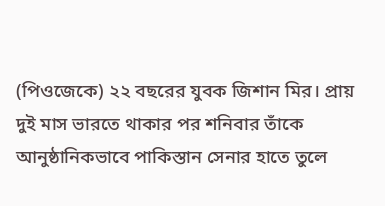(পিওজেকে) ২২ বছরের যুবক জিশান মির। প্রায় দুই মাস ভারতে থাকার পর শনিবার তাঁকে আনুষ্ঠানিকভাবে পাকিস্তান সেনার হাতে তুলে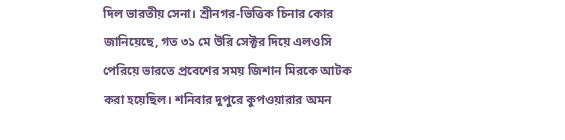দিল ভারতীয় সেনা। শ্রীনগর-ভিত্তিক চিনার কোর জানিয়েছে, গত ৩১ মে উরি সেক্টর দিয়ে এলওসি পেরিয়ে ভারতে প্রবেশের সময় জিশান মিরকে আটক করা হয়েছিল। শনিবার দুপুরে কুপওয়ারার অমন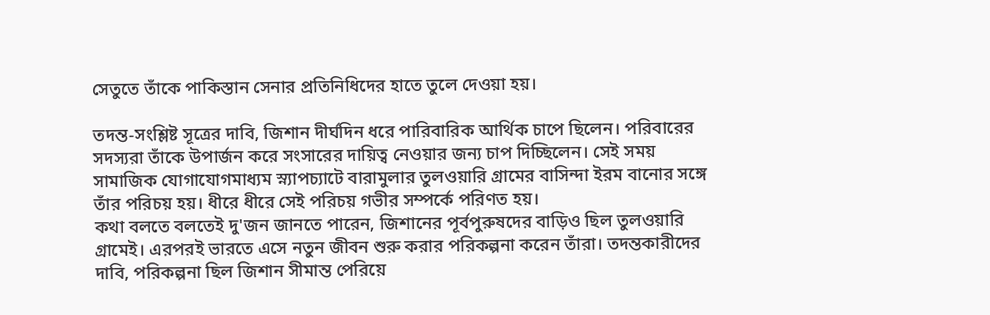সেতুতে তাঁকে পাকিস্তান সেনার প্রতিনিধিদের হাতে তুলে দেওয়া হয়।

তদন্ত-সংশ্লিষ্ট সূত্রের দাবি, জিশান দীর্ঘদিন ধরে পারিবারিক আর্থিক চাপে ছিলেন। পরিবারের সদস্যরা তাঁকে উপার্জন করে সংসারের দায়িত্ব নেওয়ার জন্য চাপ দিচ্ছিলেন। সেই সময় সামাজিক যোগাযোগমাধ্যম স্ন্যাপচ্যাটে বারামুলার তুলওয়ারি গ্রামের বাসিন্দা ইরম বানোর সঙ্গে তাঁর পরিচয় হয়। ধীরে ধীরে সেই পরিচয় গভীর সম্পর্কে পরিণত হয়।
কথা বলতে বলতেই দু'জন জানতে পারেন, জিশানের পূর্বপুরুষদের বাড়িও ছিল তুলওয়ারি গ্রামেই। এরপরই ভারতে এসে নতুন জীবন শুরু করার পরিকল্পনা করেন তাঁরা। তদন্তকারীদের দাবি, পরিকল্পনা ছিল জিশান সীমান্ত পেরিয়ে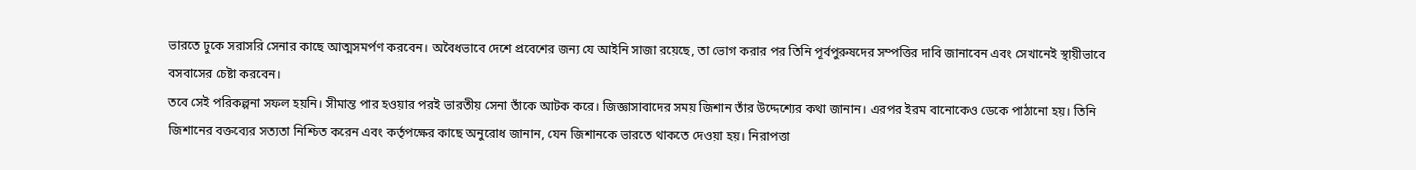ভারতে ঢুকে সরাসরি সেনার কাছে আত্মসমর্পণ করবেন। অবৈধভাবে দেশে প্রবেশের জন্য যে আইনি সাজা রয়েছে, তা ভোগ করার পর তিনি পূর্বপুরুষদের সম্পত্তির দাবি জানাবেন এবং সেখানেই স্থায়ীভাবে বসবাসের চেষ্টা করবেন।
তবে সেই পরিকল্পনা সফল হয়নি। সীমান্ত পার হওয়ার পরই ভারতীয় সেনা তাঁকে আটক করে। জিজ্ঞাসাবাদের সময় জিশান তাঁর উদ্দেশ্যের কথা জানান। এরপর ইরম বানোকেও ডেকে পাঠানো হয়। তিনি জিশানের বক্তব্যের সত্যতা নিশ্চিত করেন এবং কর্তৃপক্ষের কাছে অনুরোধ জানান, যেন জিশানকে ভারতে থাকতে দেওয়া হয়। নিরাপত্তা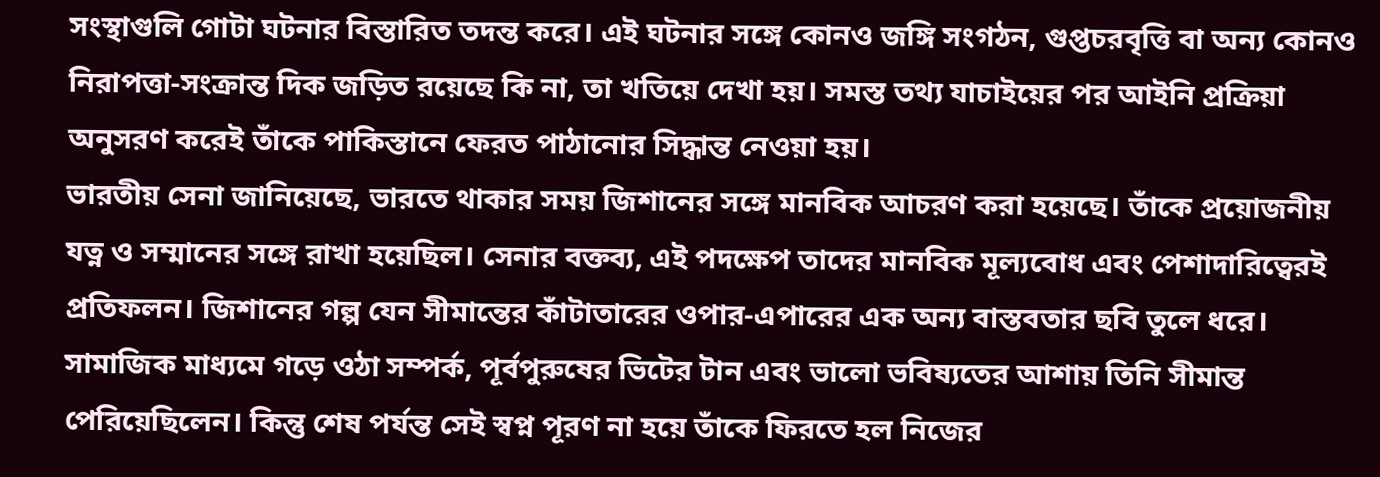সংস্থাগুলি গোটা ঘটনার বিস্তারিত তদন্ত করে। এই ঘটনার সঙ্গে কোনও জঙ্গি সংগঠন, গুপ্তচরবৃত্তি বা অন্য কোনও নিরাপত্তা-সংক্রান্ত দিক জড়িত রয়েছে কি না, তা খতিয়ে দেখা হয়। সমস্ত তথ্য যাচাইয়ের পর আইনি প্রক্রিয়া অনুসরণ করেই তাঁকে পাকিস্তানে ফেরত পাঠানোর সিদ্ধান্ত নেওয়া হয়।
ভারতীয় সেনা জানিয়েছে, ভারতে থাকার সময় জিশানের সঙ্গে মানবিক আচরণ করা হয়েছে। তাঁকে প্রয়োজনীয় যত্ন ও সম্মানের সঙ্গে রাখা হয়েছিল। সেনার বক্তব্য, এই পদক্ষেপ তাদের মানবিক মূল্যবোধ এবং পেশাদারিত্বেরই প্রতিফলন। জিশানের গল্প যেন সীমান্তের কাঁটাতারের ওপার-এপারের এক অন্য বাস্তবতার ছবি তুলে ধরে। সামাজিক মাধ্যমে গড়ে ওঠা সম্পর্ক, পূর্বপুরুষের ভিটের টান এবং ভালো ভবিষ্যতের আশায় তিনি সীমান্ত পেরিয়েছিলেন। কিন্তু শেষ পর্যন্ত সেই স্বপ্ন পূরণ না হয়ে তাঁকে ফিরতে হল নিজের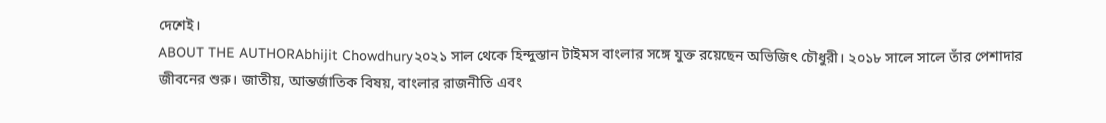দেশেই।
ABOUT THE AUTHORAbhijit Chowdhury২০২১ সাল থেকে হিন্দুস্তান টাইমস বাংলার সঙ্গে যুক্ত রয়েছেন অভিজিৎ চৌধুরী। ২০১৮ সালে সালে তাঁর পেশাদার জীবনের শুরু। জাতীয়, আন্তর্জাতিক বিষয়, বাংলার রাজনীতি এবং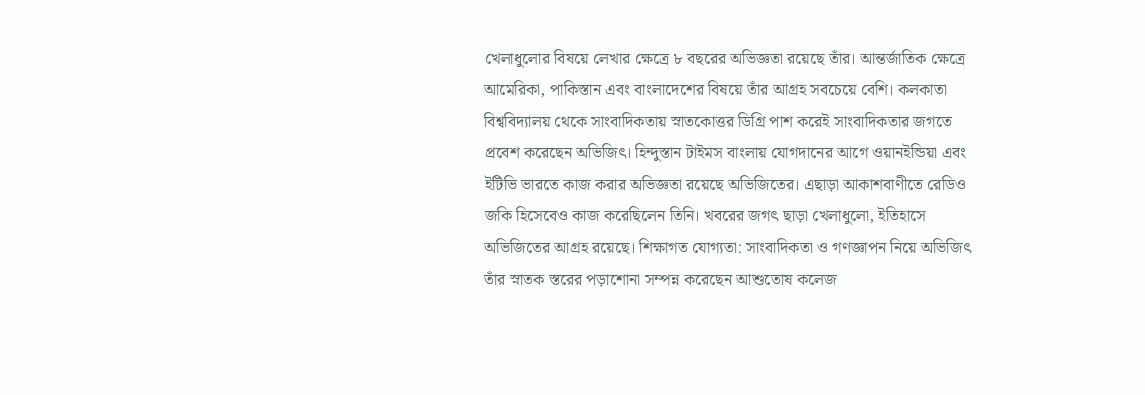খেলাধুলোর বিষয়ে লেখার ক্ষেত্রে ৮ বছরের অভিজ্ঞতা রয়েছে তাঁর। আন্তর্জাতিক ক্ষেত্রে আমেরিকা, পাকিস্তান এবং বাংলাদেশের বিষয়ে তাঁর আগ্রহ সবচেয়ে বেশি। কলকাতা বিশ্ববিদ্যালয় থেকে সাংবাদিকতায় স্নাতকোত্তর ডিগ্রি পাশ করেই সাংবাদিকতার জগতে প্রবেশ করেছেন অভিজিৎ। হিন্দুস্তান টাইমস বাংলায় যোগদানের আগে ওয়ানইন্ডিয়া এবং ইটিভি ভারতে কাজ করার অভিজ্ঞতা রয়েছে অভিজিতের। এছাড়া আকাশবাণীতে রেডিও জকি হিসেবেও কাজ করেছিলেন তিনি। খবরের জগৎ ছাড়া খেলাধুলো, ইতিহাসে অভিজিতের আগ্রহ রয়েছে। শিক্ষাগত যোগ্যতা: সাংবাদিকতা ও গণজ্ঞাপন নিয়ে অভিজিৎ তাঁর স্নাতক স্তরের পড়াশোনা সম্পন্ন করেছেন আশুতোষ কলেজ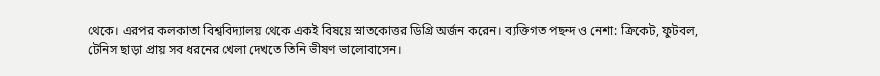থেকে। এরপর কলকাতা বিশ্ববিদ্যালয় থেকে একই বিষয়ে স্নাতকোত্তর ডিগ্রি অর্জন করেন। ব্যক্তিগত পছন্দ ও নেশা: ক্রিকেট, ফুটবল, টেনিস ছাড়া প্রায় সব ধরনের খেলা দেখতে তিনি ভীষণ ভালোবাসেন।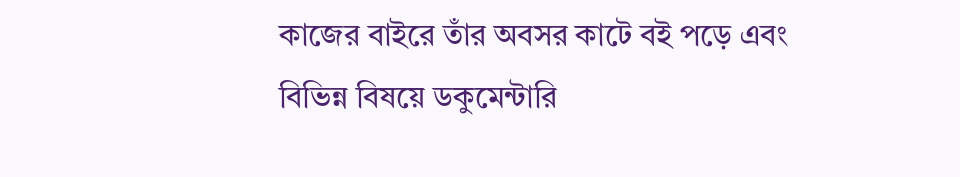কাজের বাইরে তাঁর অবসর কাটে বই পড়ে এবং বিভিন্ন বিষয়ে ডকুমেন্টারি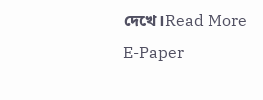দেখে।Read More
E-Paper